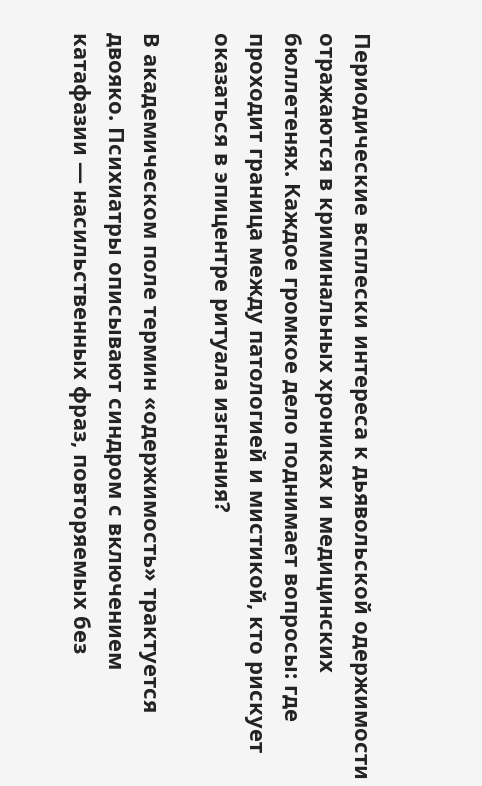Периодические всплески интереса к дьявольской одержимости отражаются в криминальных хрониках и медицинских бюллетенях. Каждое громкое дело поднимает вопросы: где проходит граница между патологией и мистикой, кто рискует оказаться в эпицентре ритуала изгнания?

В академическом поле термин «одержимость» трактуется двояко. Психиатры описывают синдром с включением катафазии — насильственных фраз, повторяемых без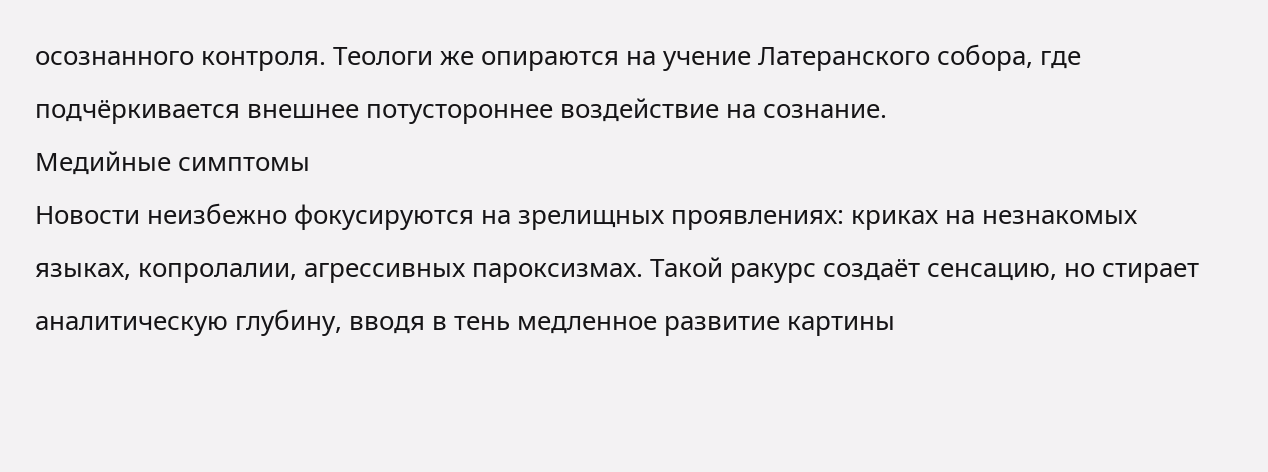осознанного контроля. Теологи же опираются на учение Латеранского собора, где подчёркивается внешнее потустороннее воздействие на сознание.
Медийные симптомы
Новости неизбежно фокусируются на зрелищных проявлениях: криках на незнакомых языках, копролалии, агрессивных пароксизмах. Такой ракурс создаёт сенсацию, но стирает аналитическую глубину, вводя в тень медленное развитие картины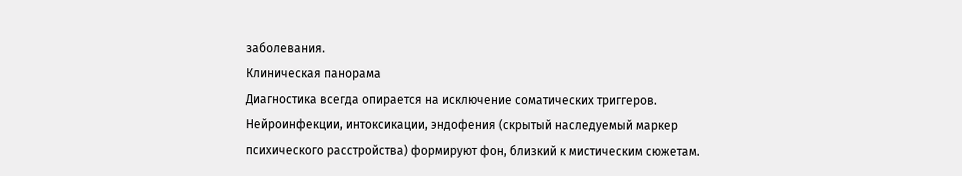заболевания.
Клиническая панорама
Диагностика всегда опирается на исключение соматических триггеров. Нейроинфекции, интоксикации, эндофения (скрытый наследуемый маркер психического расстройства) формируют фон, близкий к мистическим сюжетам.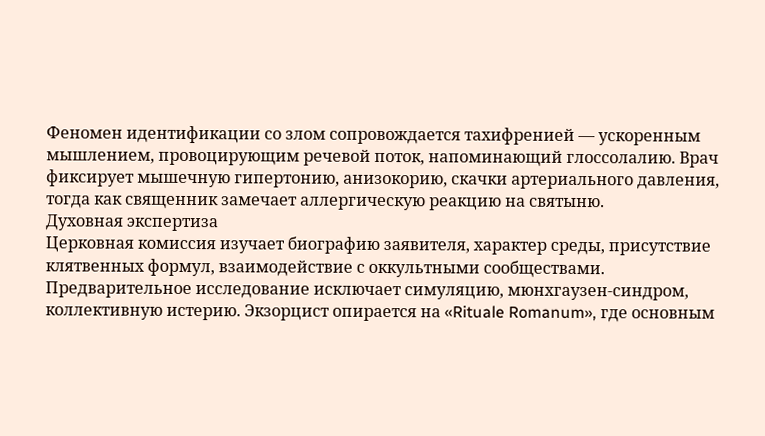Феномен идентификации со злом сопровождается тахифренией — ускоренным мышлением, провоцирующим речевой поток, напоминающий глоссолалию. Врач фиксирует мышечную гипертонию, анизокорию, скачки артериального давления, тогда как священник замечает аллергическую реакцию на святыню.
Духовная экспертиза
Церковная комиссия изучает биографию заявителя, характер среды, присутствие клятвенных формул, взаимодействие с оккультными сообществами. Предварительное исследование исключает симуляцию, мюнхгаузен-синдром, коллективную истерию. Экзорцист опирается на «Rituale Romanum», где основным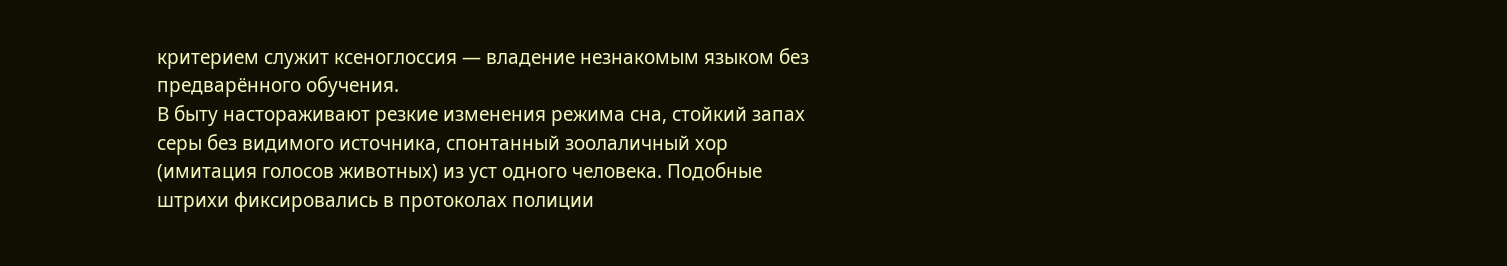критерием служит ксеноглоссия — владение незнакомым языком без предварённого обучения.
В быту настораживают резкие изменения режима сна, стойкий запах серы без видимого источника, спонтанный зоолаличный хор (имитация голосов животных) из уст одного человека. Подобные штрихи фиксировались в протоколах полиции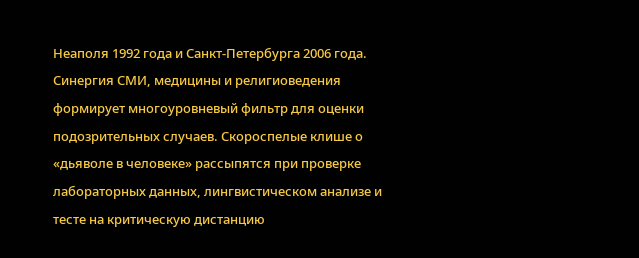Неаполя 1992 года и Санкт-Петербурга 2006 года.
Синергия СМИ, медицины и религиоведения формирует многоуровневый фильтр для оценки подозрительных случаев. Скороспелые клише о «дьяволе в человеке» рассыпятся при проверке лабораторных данных, лингвистическом анализе и тесте на критическую дистанцию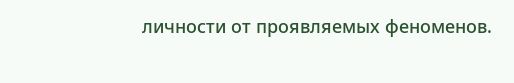личности от проявляемых феноменов.